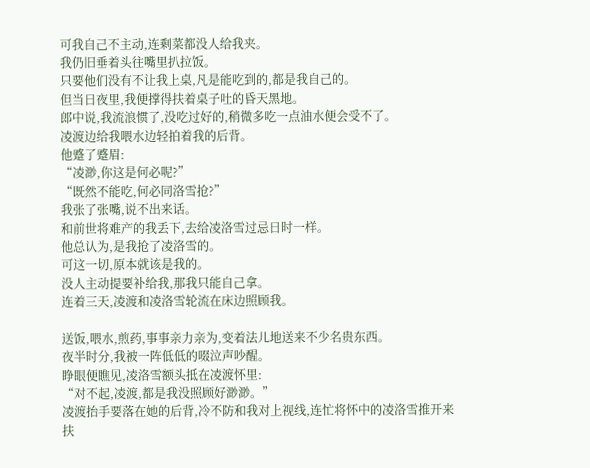可我自己不主动,连剩菜都没人给我夹。
我仍旧垂着头往嘴里扒拉饭。
只要他们没有不让我上桌,凡是能吃到的,都是我自己的。
但当日夜里,我便撑得扶着桌子吐的昏天黑地。
郎中说,我流浪惯了,没吃过好的,稍微多吃一点油水便会受不了。
凌渡边给我喂水边轻拍着我的后背。
他蹙了蹙眉:
“凌渺,你这是何必呢?”
“既然不能吃,何必同洛雪抢?”
我张了张嘴,说不出来话。
和前世将难产的我丢下,去给凌洛雪过忌日时一样。
他总认为,是我抢了凌洛雪的。
可这一切,原本就该是我的。
没人主动提要补给我,那我只能自己拿。
连着三天,凌渡和凌洛雪轮流在床边照顾我。

送饭,喂水,煎药,事事亲力亲为,变着法儿地送来不少名贵东西。
夜半时分,我被一阵低低的啜泣声吵醒。
睁眼便瞧见,凌洛雪额头抵在凌渡怀里:
“对不起,凌渡,都是我没照顾好渺渺。”
凌渡抬手要落在她的后背,冷不防和我对上视线,连忙将怀中的凌洛雪推开来扶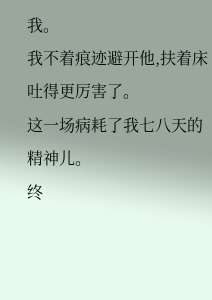我。
我不着痕迹避开他,扶着床吐得更厉害了。
这一场病耗了我七八天的精神儿。
终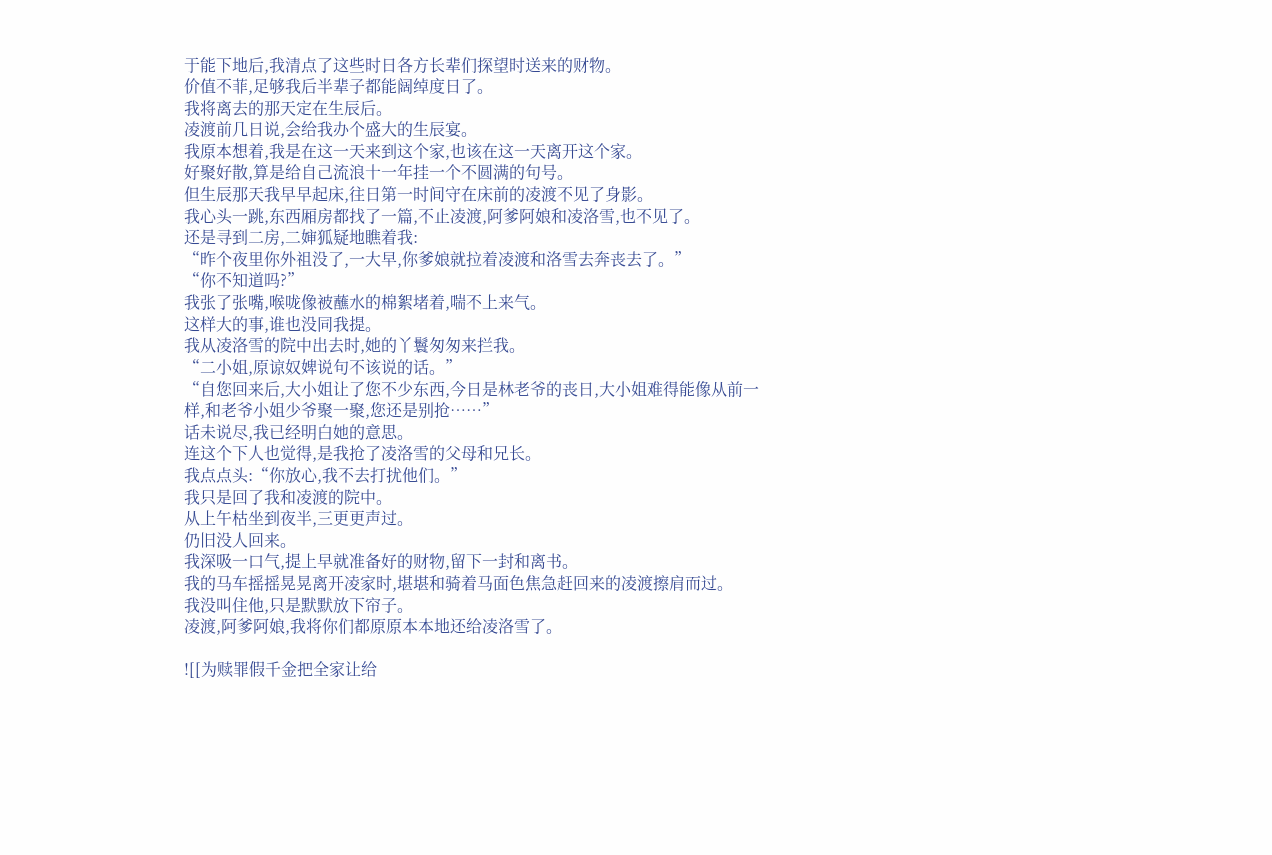于能下地后,我清点了这些时日各方长辈们探望时送来的财物。
价值不菲,足够我后半辈子都能阔绰度日了。
我将离去的那天定在生辰后。
凌渡前几日说,会给我办个盛大的生辰宴。
我原本想着,我是在这一天来到这个家,也该在这一天离开这个家。
好聚好散,算是给自己流浪十一年挂一个不圆满的句号。
但生辰那天我早早起床,往日第一时间守在床前的凌渡不见了身影。
我心头一跳,东西厢房都找了一篇,不止凌渡,阿爹阿娘和凌洛雪,也不见了。
还是寻到二房,二婶狐疑地瞧着我:
“昨个夜里你外祖没了,一大早,你爹娘就拉着凌渡和洛雪去奔丧去了。”
“你不知道吗?”
我张了张嘴,喉咙像被蘸水的棉絮堵着,喘不上来气。
这样大的事,谁也没同我提。
我从凌洛雪的院中出去时,她的丫鬟匆匆来拦我。
“二小姐,原谅奴婢说句不该说的话。”
“自您回来后,大小姐让了您不少东西,今日是林老爷的丧日,大小姐难得能像从前一样,和老爷小姐少爷聚一聚,您还是别抢……”
话未说尽,我已经明白她的意思。
连这个下人也觉得,是我抢了凌洛雪的父母和兄长。
我点点头:“你放心,我不去打扰他们。”
我只是回了我和凌渡的院中。
从上午枯坐到夜半,三更更声过。
仍旧没人回来。
我深吸一口气,提上早就准备好的财物,留下一封和离书。
我的马车摇摇晃晃离开凌家时,堪堪和骑着马面色焦急赶回来的凌渡擦肩而过。
我没叫住他,只是默默放下帘子。
凌渡,阿爹阿娘,我将你们都原原本本地还给凌洛雪了。

![[为赎罪假千金把全家让给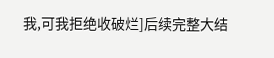我,可我拒绝收破烂]后续完整大结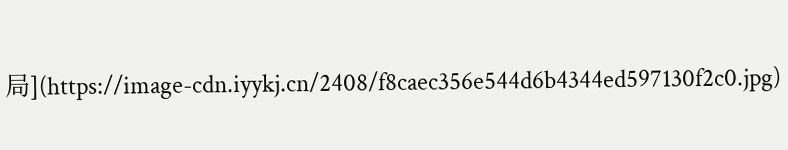局](https://image-cdn.iyykj.cn/2408/f8caec356e544d6b4344ed597130f2c0.jpg)